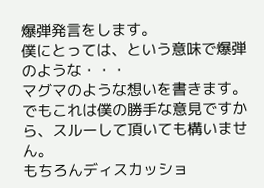爆弾発言をします。
僕にとっては、という意味で爆弾のような・・・
マグマのような想いを書きます。
でもこれは僕の勝手な意見ですから、スルーして頂いても構いません。
もちろんディスカッショ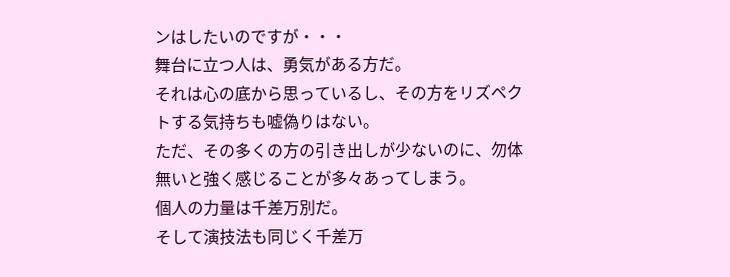ンはしたいのですが・・・
舞台に立つ人は、勇気がある方だ。
それは心の底から思っているし、その方をリズペクトする気持ちも嘘偽りはない。
ただ、その多くの方の引き出しが少ないのに、勿体無いと強く感じることが多々あってしまう。
個人の力量は千差万別だ。
そして演技法も同じく千差万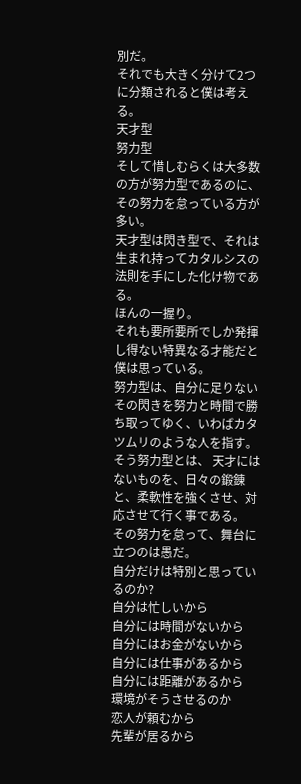別だ。
それでも大きく分けて2つに分類されると僕は考える。
天才型
努力型
そして惜しむらくは大多数の方が努力型であるのに、その努力を怠っている方が多い。
天才型は閃き型で、それは生まれ持ってカタルシスの法則を手にした化け物である。
ほんの一握り。
それも要所要所でしか発揮し得ない特異なる才能だと僕は思っている。
努力型は、自分に足りないその閃きを努力と時間で勝ち取ってゆく、いわばカタツムリのような人を指す。
そう努力型とは、 天才にはないものを、日々の鍛錬と、柔軟性を強くさせ、対応させて行く事である。
その努力を怠って、舞台に立つのは愚だ。
自分だけは特別と思っているのか?
自分は忙しいから
自分には時間がないから
自分にはお金がないから
自分には仕事があるから
自分には距離があるから
環境がそうさせるのか
恋人が頼むから
先輩が居るから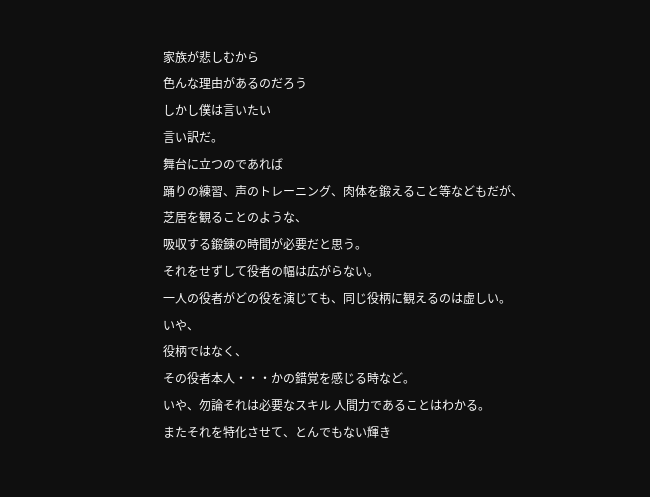家族が悲しむから
色んな理由があるのだろう
しかし僕は言いたい
言い訳だ。
舞台に立つのであれば
踊りの練習、声のトレーニング、肉体を鍛えること等などもだが、
芝居を観ることのような、
吸収する鍛錬の時間が必要だと思う。
それをせずして役者の幅は広がらない。
一人の役者がどの役を演じても、同じ役柄に観えるのは虚しい。
いや、
役柄ではなく、
その役者本人・・・かの錯覚を感じる時など。
いや、勿論それは必要なスキル 人間力であることはわかる。
またそれを特化させて、とんでもない輝き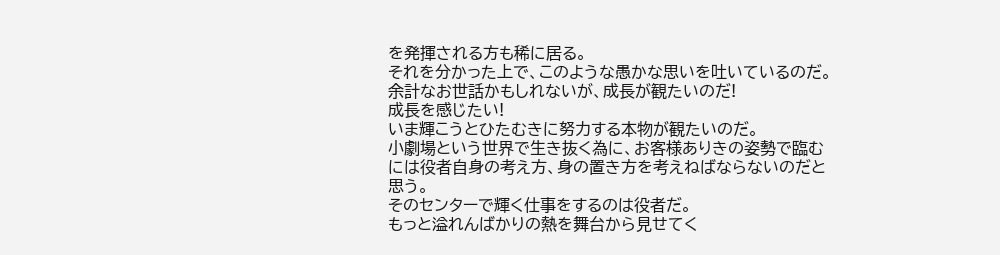を発揮される方も稀に居る。
それを分かった上で、このような愚かな思いを吐いているのだ。
余計なお世話かもしれないが、成長が観たいのだ!
成長を感じたい!
いま輝こうとひたむきに努力する本物が観たいのだ。
小劇場という世界で生き抜く為に、お客様ありきの姿勢で臨むには役者自身の考え方、身の置き方を考えねばならないのだと思う。
そのセンターで輝く仕事をするのは役者だ。
もっと溢れんばかりの熱を舞台から見せてく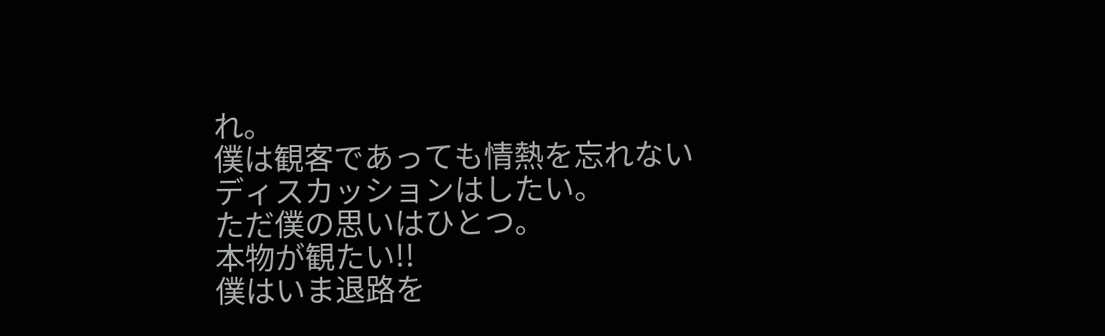れ。
僕は観客であっても情熱を忘れない
ディスカッションはしたい。
ただ僕の思いはひとつ。
本物が観たい!!
僕はいま退路を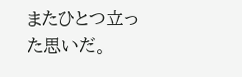またひとつ立った思いだ。